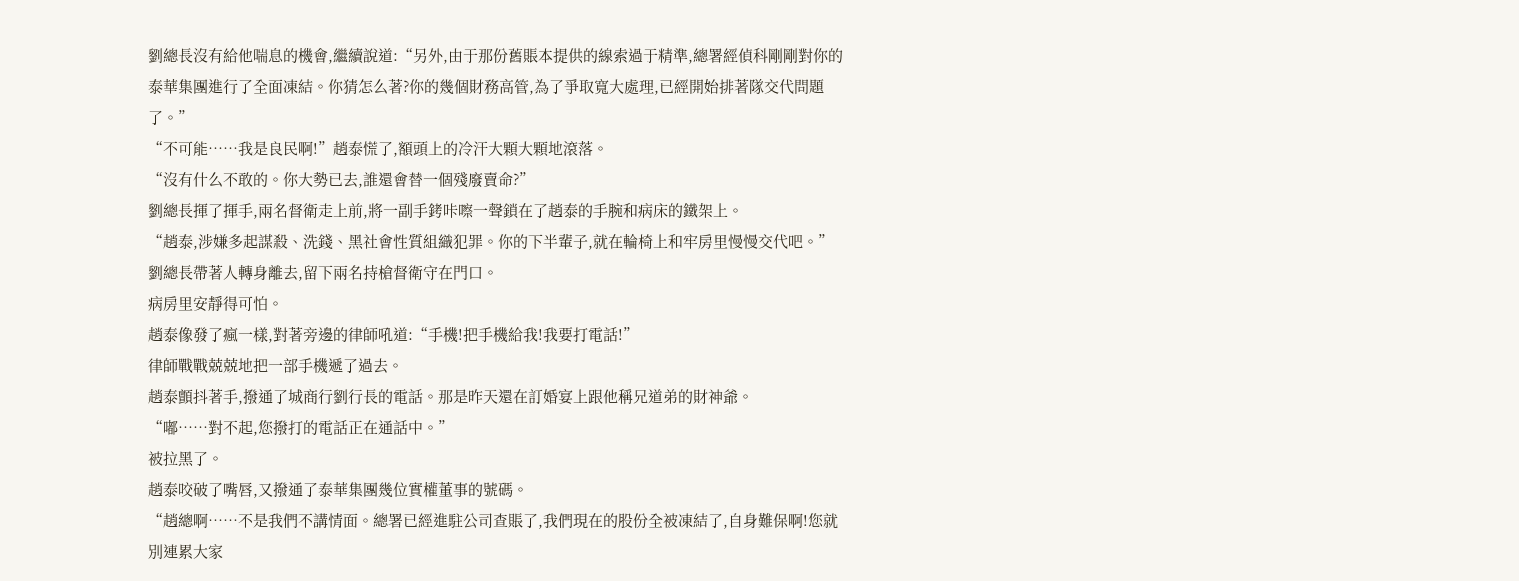劉總長沒有給他喘息的機會,繼續說道:“另外,由于那份舊賬本提供的線索過于精準,總署經偵科剛剛對你的泰華集團進行了全面凍結。你猜怎么著?你的幾個財務高管,為了爭取寬大處理,已經開始排著隊交代問題了。”
“不可能……我是良民啊!”趙泰慌了,額頭上的冷汗大顆大顆地滾落。
“沒有什么不敢的。你大勢已去,誰還會替一個殘廢賣命?”
劉總長揮了揮手,兩名督衛走上前,將一副手銬咔嚓一聲鎖在了趙泰的手腕和病床的鐵架上。
“趙泰,涉嫌多起謀殺、洗錢、黑社會性質組織犯罪。你的下半輩子,就在輪椅上和牢房里慢慢交代吧。”
劉總長帶著人轉身離去,留下兩名持槍督衛守在門口。
病房里安靜得可怕。
趙泰像發了瘋一樣,對著旁邊的律師吼道:“手機!把手機給我!我要打電話!”
律師戰戰兢兢地把一部手機遞了過去。
趙泰顫抖著手,撥通了城商行劉行長的電話。那是昨天還在訂婚宴上跟他稱兄道弟的財神爺。
“嘟……對不起,您撥打的電話正在通話中。”
被拉黑了。
趙泰咬破了嘴唇,又撥通了泰華集團幾位實權董事的號碼。
“趙總啊……不是我們不講情面。總署已經進駐公司查賬了,我們現在的股份全被凍結了,自身難保啊!您就別連累大家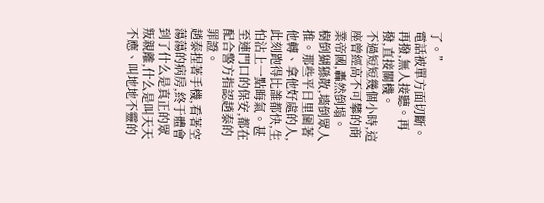了。”
電話被單方面切斷。
再撥,無人接聽。再撥,直接關機。
不過短短幾個小時,這座曾經高不可攀的商業帝國,轟然倒塌。
樹倒猢猻散,墻倒眾人推。那些平日里圍著他轉、拿他好處的人,此刻跑得比誰都快,生怕沾上一點晦氣。甚至連門口的保安,都在配合警方指認趙泰的罪證。
趙泰捏著手機,看著空蕩蕩的病房,終于體會到了什么是真正的眾叛親離,什么是叫天天不應、叫地地不靈的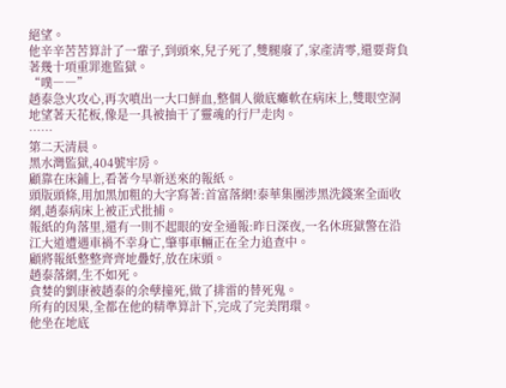絕望。
他辛辛苦苦算計了一輩子,到頭來,兒子死了,雙腿廢了,家產清零,還要背負著幾十項重罪進監獄。
“噗――”
趙泰急火攻心,再次噴出一大口鮮血,整個人徹底癱軟在病床上,雙眼空洞地望著天花板,像是一具被抽干了靈魂的行尸走肉。
……
第二天清晨。
黑水灣監獄,404號牢房。
顧靠在床鋪上,看著今早新送來的報紙。
頭版頭條,用加黑加粗的大字寫著:首富落網!泰華集團涉黑洗錢案全面收網,趙泰病床上被正式批捕。
報紙的角落里,還有一則不起眼的安全通報:昨日深夜,一名休班獄警在沿江大道遭遇車禍不幸身亡,肇事車輛正在全力追查中。
顧將報紙整整齊齊地疊好,放在床頭。
趙泰落網,生不如死。
貪婪的劉康被趙泰的余孽撞死,做了排雷的替死鬼。
所有的因果,全都在他的精準算計下,完成了完美閉環。
他坐在地底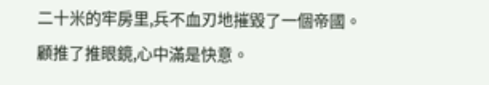二十米的牢房里,兵不血刃地摧毀了一個帝國。
顧推了推眼鏡,心中滿是快意。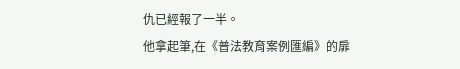仇已經報了一半。
他拿起筆,在《普法教育案例匯編》的扉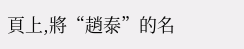頁上,將“趙泰”的名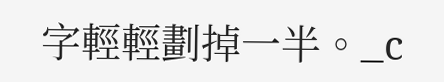字輕輕劃掉一半。_c